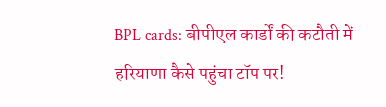BPL cards: बीपीएल कार्डों की कटौती में हरियाणा कैसे पहुंचा टॉप पर!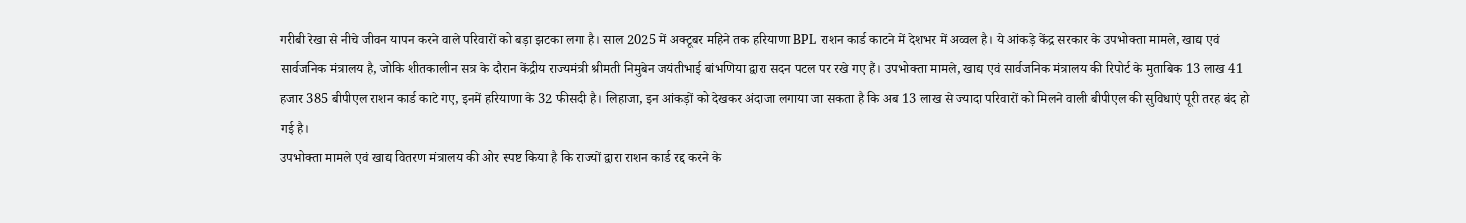गरीबी रेखा से नीचे जीवन यापन करने वाले परिवारों को बड़ा झटका लगा है। साल 2025 में अक्टूबर महिने तक हरियाणा BPL राशन कार्ड काटने में देशभर में अव्वल है। ये आंकड़े केंद्र सरकार के उपभोक्ता मामले, खाद्य एवं सार्वजनिक मंत्रालय है, जोकि शीतकालीन सत्र के दौरान केंद्रीय राज्यमंत्री श्रीमती निमुबेन जयंतीभाई बांभणिया द्वारा सदन पटल पर रखे गए हैं। उपभोक्ता मामले, खाद्य एवं सार्वजनिक मंत्रालय की रिपोर्ट के मुताबिक 13 लाख 41 हजार 385 बीपीएल राशन कार्ड काटे गए, इनमें हरियाणा के 32 फीसदी है। लिहाजा, इन आंकड़ों को देखकर अंदाजा लगाया जा सकता है कि अब 13 लाख से ज्यादा परिवारों को मिलने वाली बीपीएल की सुविधाएं पूरी तरह बंद हो गई है।
उपभोक्ता मामले एवं खाद्य वितरण मंत्रालय की ओर स्पष्ट किया है कि राज्यों द्वारा राशन कार्ड रद्द करने के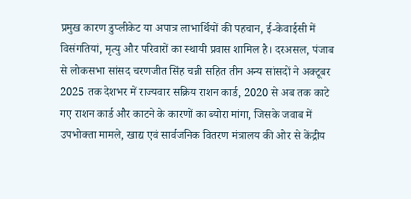प्रमुख कारण डुप्लीकेट या अपात्र लाभार्थियों की पहचान, ई-केवाईसी में विसंगतियां, मृत्यु और परिवारों का स्थायी प्रवास शामिल है। दरअसल, पंजाब से लोकसभा सांसद चरणजीत सिंह चन्नी सहित तीन अन्य सांसदों ने अक्टूबर 2025 तक देशभर में राज्यवार सक्रिय राशन कार्ड, 2020 से अब तक काटे गए राशन कार्ड और काटने के कारणों का ब्योरा मांगा, जिसके जवाब में उपभोक्ता मामले, खाद्य एवं सार्वजनिक वितरण मंत्रालय की ओर से केंद्रीय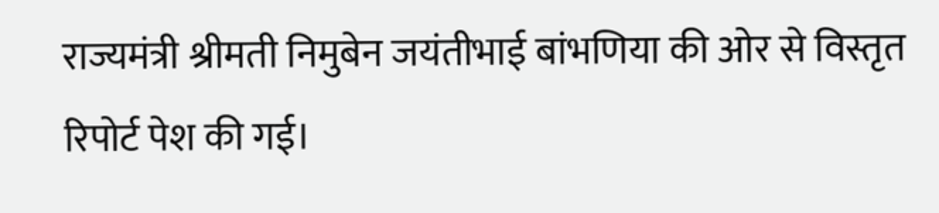राज्यमंत्री श्रीमती निमुबेन जयंतीभाई बांभणिया की ओर से विस्तृत रिपोर्ट पेश की गई।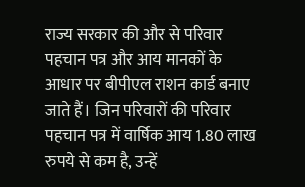राज्य सरकार की और से परिवार पहचान पत्र और आय मानकों के आधार पर बीपीएल राशन कार्ड बनाए जाते हैं। जिन परिवारों की परिवार पहचान पत्र में वार्षिक आय 1.80 लाख रुपये से कम है, उन्हें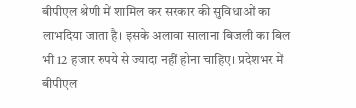बीपीएल श्रेणी में शामिल कर सरकार की सुविधाओं का लाभदिया जाता है। इसके अलावा सालाना बिजली का बिल भी 12 हजार रुपये से ज्यादा नहीं होना चाहिए। प्रदेशभर में बीपीएल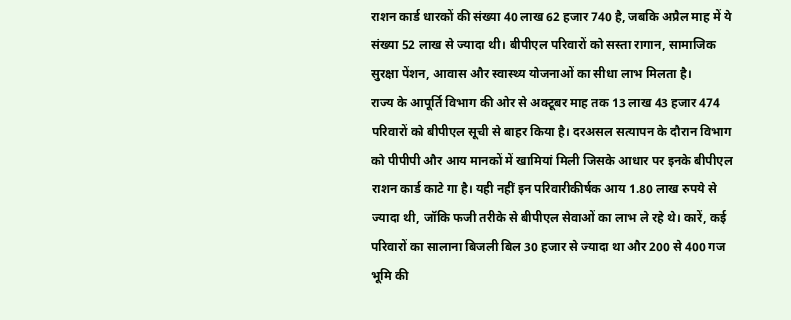राशन कार्ड धारकों की संख्या 40 लाख 62 हजार 740 है, जबकि अप्रैल माह में ये संख्या 52 लाख से ज्यादा थी। बीपीएल परिवारों को सस्ता रागान, सामाजिक सुरक्षा पेंशन, आवास और स्वास्थ्य योजनाओं का सीधा लाभ मिलता है।
राज्य के आपूर्ति विभाग की ओर से अक्टूबर माह तक 13 लाख 43 हजार 474 परिवारों को बीपीएल सूची से बाहर किया है। दरअसल सत्यापन के दौरान विभाग को पीपीपी और आय मानकों में खामियां मिली जिसके आधार पर इनके बीपीएल राशन कार्ड काटे गा है। यही नहीं इन परिवारीकीर्षक आय 1.80 लाख रुपये से ज्यादा थी, जॉकि फजी तरीके से बीपीएल सेवाओं का लाभ ले रहे थे। कारें, कई परिवारों का सालाना बिजली बिल 30 हजार से ज्यादा था और 200 से 400 गज भूमि की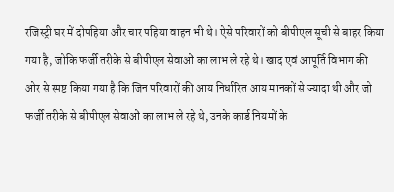रजिस्ट्री घर में दोपहिया और चार पहिया वाहन भी थे। ऐसे परिवारों को बीपीएल सूची से बाहर किया गया है, जोकि फर्जी तरीके से बीपीएल सेवाओं का लाभ ले रहे थे। खाद एवं आपूर्ति विभाग की ओर से स्पष्ट किया गया है कि जिन परिवारों की आय निर्धारित आय मानकों से ज्यादा थी और जो फर्जी तरीके से बीपीएल सेवाओं का लाभ ले रहे थे, उनके कार्ड नियमों के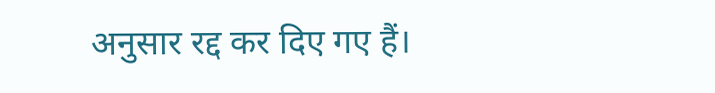अनुसार रद्द कर दिए गए हैं।